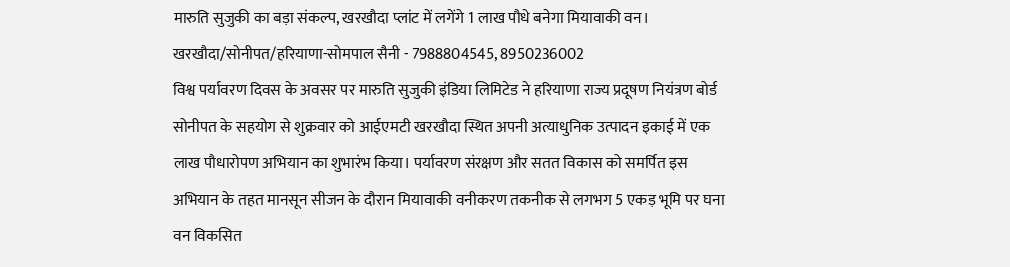मारुति सुजुकी का बड़ा संकल्प, खरखौदा प्लांट में लगेंगे 1 लाख पौधे बनेगा मियावाकी वन।
खरखौदा/सोनीपत/हरियाणा-सोमपाल सैनी - 7988804545, 8950236002
विश्व पर्यावरण दिवस के अवसर पर मारुति सुजुकी इंडिया लिमिटेड ने हरियाणा राज्य प्रदूषण नियंत्रण बोर्ड सोनीपत के सहयोग से शुक्रवार को आईएमटी खरखौदा स्थित अपनी अत्याधुनिक उत्पादन इकाई में एक लाख पौधारोपण अभियान का शुभारंभ किया। पर्यावरण संरक्षण और सतत विकास को समर्पित इस अभियान के तहत मानसून सीजन के दौरान मियावाकी वनीकरण तकनीक से लगभग 5 एकड़ भूमि पर घना वन विकसित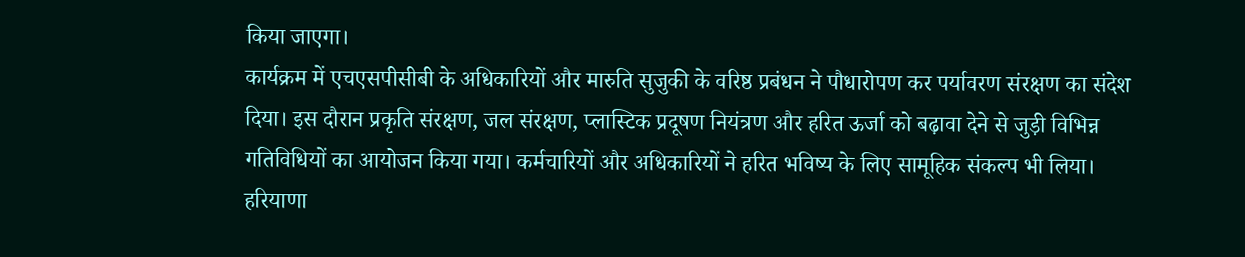किया जाएगा।
कार्यक्रम में एचएसपीसीबी के अधिकारियों और मारुति सुजुकी के वरिष्ठ प्रबंधन ने पौधारोपण कर पर्यावरण संरक्षण का संदेश दिया। इस दौरान प्रकृति संरक्षण, जल संरक्षण, प्लास्टिक प्रदूषण नियंत्रण और हरित ऊर्जा को बढ़ावा देने से जुड़ी विभिन्न गतिविधियों का आयोजन किया गया। कर्मचारियों और अधिकारियों ने हरित भविष्य के लिए सामूहिक संकल्प भी लिया।
हरियाणा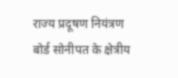राज्य प्रदूषण नियंत्रण बोर्ड सोनीपत के क्षेत्रीय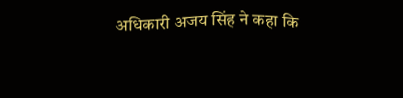अधिकारी अजय सिंह ने कहा कि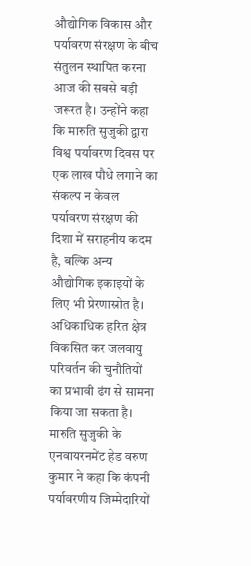औद्योगिक विकास और पर्यावरण संरक्षण के बीच संतुलन स्थापित करना आज की सबसे बड़ी जरूरत है। उन्होंने कहा कि मारुति सुजुकी द्वारा विश्व पर्यावरण दिवस पर एक लाख पौधे लगाने का संकल्प न केवल पर्यावरण संरक्षण की दिशा में सराहनीय कदम है, बल्कि अन्य औद्योगिक इकाइयों के लिए भी प्रेरणास्रोत है।
अधिकाधिक हरित क्षेत्र विकसित कर जलवायु परिवर्तन की चुनौतियों का प्रभावी ढंग से सामना किया जा सकता है।
मारुति सुजुकी के एनवायरनमेंट हेड वरुण कुमार ने कहा कि कंपनी पर्यावरणीय जिम्मेदारियों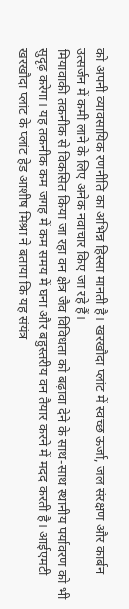को अपनी व्यावसायिक रणनीति का अभिन्न हिस्सा मानती है। खरखौदा प्लांट में स्वच्छ ऊर्जा, जल संरक्षण और कार्बन उत्सर्जन में कमी लाने के लिए अनेक नवाचार किए जा रहे हैं।
मियावाकी तकनीक से विकसित किया जा रहा वन क्षेत्र जैव विविधता को बढ़ावा देने के साथ-साथ स्थानीय पर्यावरण को भी सुदृढ़ करेगा। यह तकनीक कम जगह में कम समय में घना और बहुस्तरीय वन तैयार करने में मदद करती है। आईएमटी खरखौदा प्लांट के प्लांट हेड आशीष मिश्रा ने बताया कि यह संयंत्र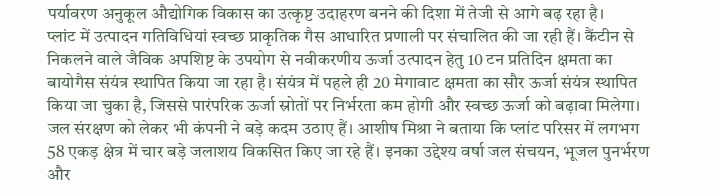पर्यावरण अनुकूल औद्योगिक विकास का उत्कृष्ट उदाहरण बनने की दिशा में तेजी से आगे बढ़ रहा है।
प्लांट में उत्पादन गतिविधियां स्वच्छ प्राकृतिक गैस आधारित प्रणाली पर संचालित की जा रही हैं। कैंटीन से निकलने वाले जैविक अपशिष्ट के उपयोग से नवीकरणीय ऊर्जा उत्पादन हेतु 10 टन प्रतिदिन क्षमता का बायोगैस संयंत्र स्थापित किया जा रहा है। संयंत्र में पहले ही 20 मेगावाट क्षमता का सौर ऊर्जा संयंत्र स्थापित किया जा चुका है, जिससे पारंपरिक ऊर्जा स्रोतों पर निर्भरता कम होगी और स्वच्छ ऊर्जा को बढ़ावा मिलेगा।
जल संरक्षण को लेकर भी कंपनी ने बड़े कदम उठाए हैं। आशीष मिश्रा ने बताया कि प्लांट परिसर में लगभग 58 एकड़ क्षेत्र में चार बड़े जलाशय विकसित किए जा रहे हैं। इनका उद्देश्य वर्षा जल संचयन, भूजल पुनर्भरण और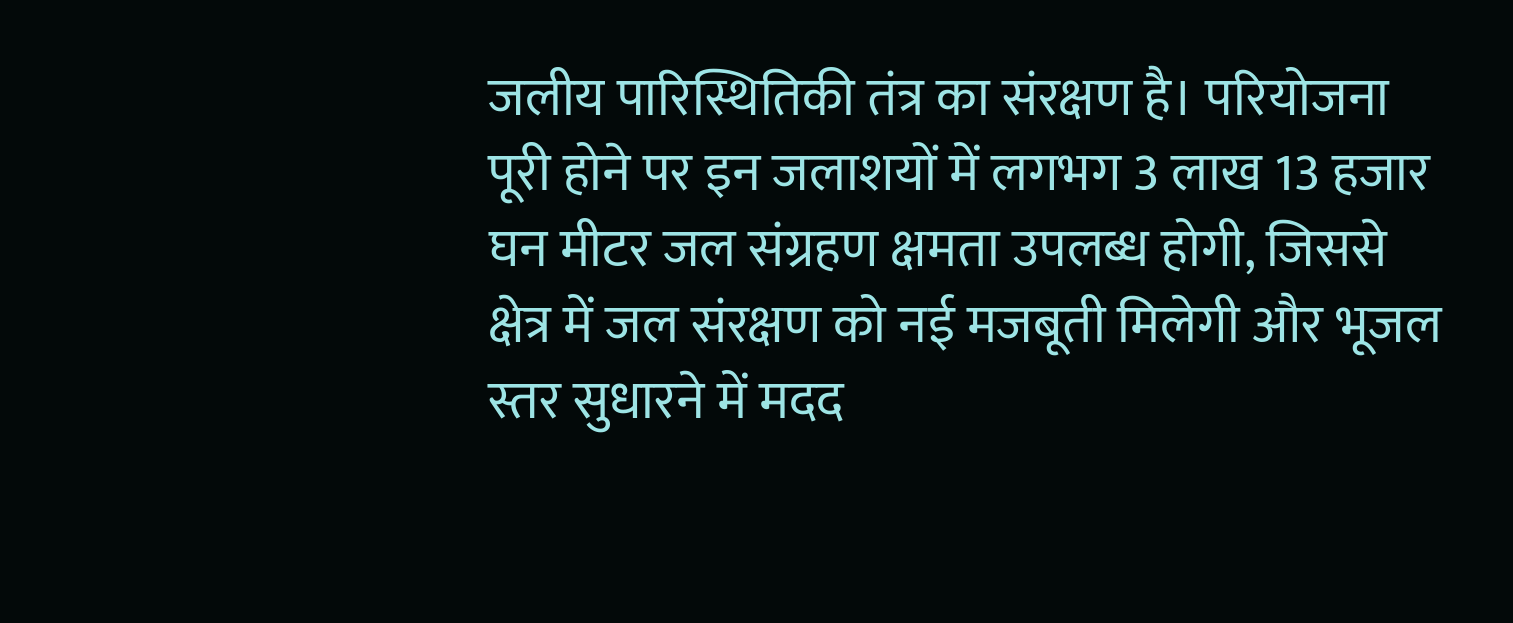जलीय पारिस्थितिकी तंत्र का संरक्षण है। परियोजना पूरी होने पर इन जलाशयों में लगभग 3 लाख 13 हजार घन मीटर जल संग्रहण क्षमता उपलब्ध होगी, जिससे क्षेत्र में जल संरक्षण को नई मजबूती मिलेगी और भूजल स्तर सुधारने में मदद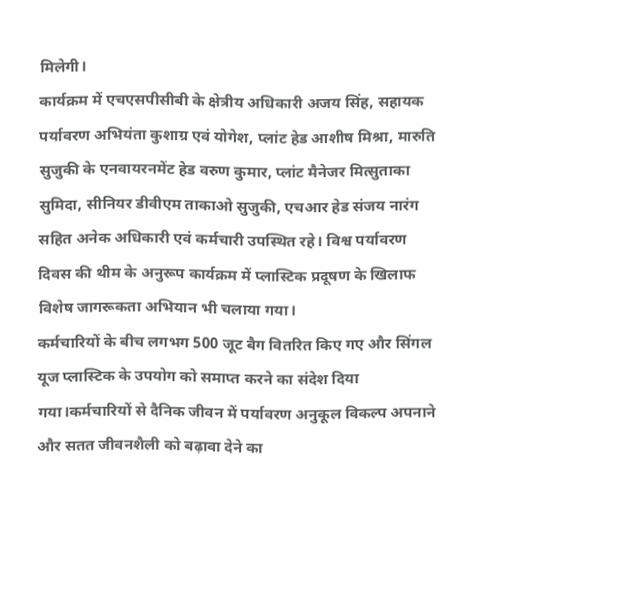मिलेगी।
कार्यक्रम में एचएसपीसीबी के क्षेत्रीय अधिकारी अजय सिंह, सहायक पर्यावरण अभियंता कुशाग्र एवं योगेश, प्लांट हेड आशीष मिश्रा, मारुति सुजुकी के एनवायरनमेंट हेड वरुण कुमार, प्लांट मैनेजर मित्सुताका सुमिदा, सीनियर डीवीएम ताकाओ सुजुकी, एचआर हेड संजय नारंग सहित अनेक अधिकारी एवं कर्मचारी उपस्थित रहे। विश्व पर्यावरण दिवस की थीम के अनुरूप कार्यक्रम में प्लास्टिक प्रदूषण के खिलाफ विशेष जागरूकता अभियान भी चलाया गया।
कर्मचारियों के बीच लगभग 500 जूट बैग वितरित किए गए और सिंगल यूज प्लास्टिक के उपयोग को समाप्त करने का संदेश दिया गया।कर्मचारियों से दैनिक जीवन में पर्यावरण अनुकूल विकल्प अपनाने और सतत जीवनशैली को बढ़ावा देने का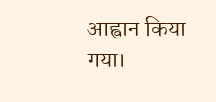आह्वान किया गया।